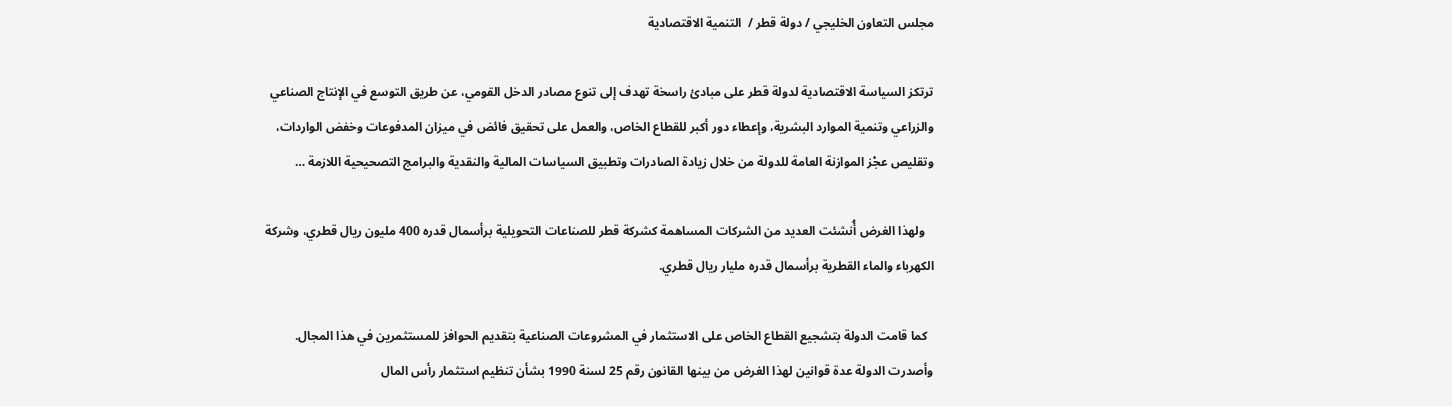مجلس التعاون الخليجي / دولة قطر /  التنمية الاقتصادية

ترتكز السياسة الاقتصادية لدولة قطر على مبادئ راسخة تهدف إلى تنوع مصادر الدخل القومي، عن طريق التوسع في الإنتاج الصناعي والزراعي وتنمية الموارد البشرية، وإعطاء دور أكبر للقطاع الخاص، والعمل على تحقيق فائض في ميزان المدفوعات وخفض الواردات، وتقليص عجْز الموازنة العامة للدولة من خلال زيادة الصادرات وتطبيق السياسات المالية والنقدية والبرامج التصحيحية اللازمة …

   ولهذا الغرض أُنشئت العديد من الشركات المساهمة كشركة قطر للصناعات التحويلية برأسمال قدره 400 مليون ريال قطري، وشركة الكهرباء والماء القطرية برأسمال قدره مليار ريال قطري.

  كما قامت الدولة بتشجيع القطاع الخاص على الاستثمار في المشروعات الصناعية بتقديم الحوافز للمستثمرين في هذا المجال. وأصدرت الدولة عدة قوانين لهذا الغرض من بينها القانون رقم 25 لسنة 1990 بشأن تنظيم استثمار رأس المال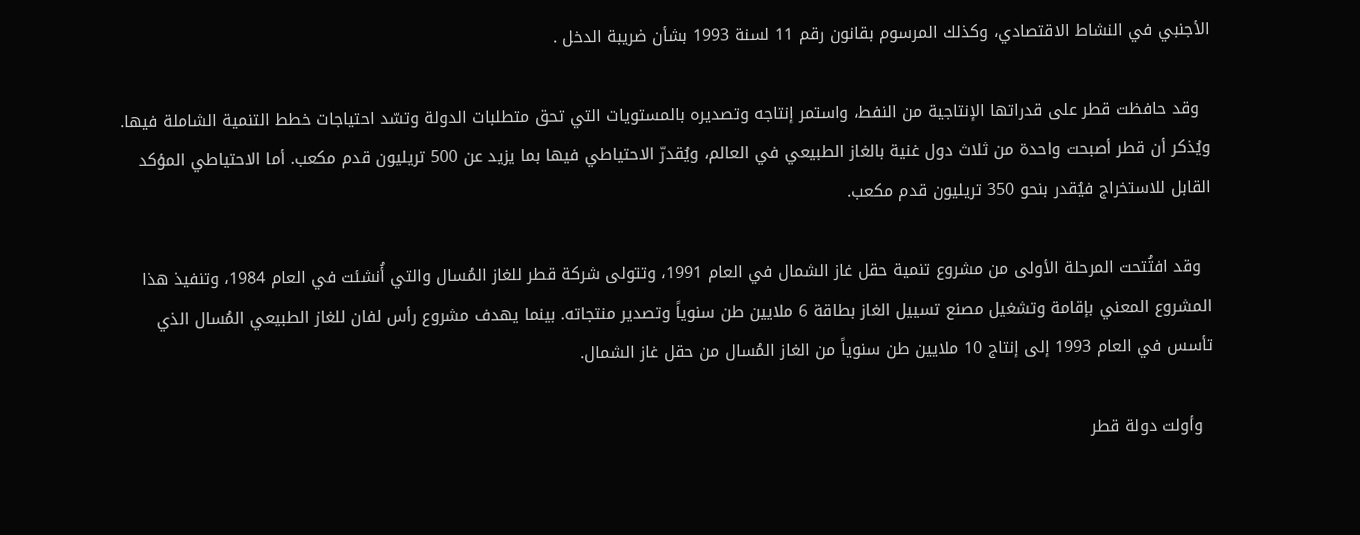الأجنبي في النشاط الاقتصادي، وكذلك المرسوم بقانون رقم 11 لسنة 1993 بشأن ضريبة الدخل .

  وقد حافظت قطر على قدراتها الإنتاجية من النفط، واستمر إنتاجه وتصديره بالمستويات التي تحق متطلبات الدولة وتسّد احتياجات خطط التنمية الشاملة فيها. ويُذكر أن قطر أصبحت واحدة من ثلاث دول غنية بالغاز الطبيعي في العالم، ويُقدرّ الاحتياطي فيها بما يزيد عن 500 تريليون قدم مكعب. أما الاحتياطي المؤكد القابل للاستخراج فيُقدر بنحو 350 تريليون قدم مكعب.

  وقد افتُتحت المرحلة الأولى من مشروع تنمية حقل غاز الشمال في العام 1991، وتتولى شركة قطر للغاز المُسال والتي أُنشئت في العام 1984، وتنفيذ هذا المشروع المعني بإقامة وتشغيل مصنع تسييل الغاز بطاقة 6 ملايين طن سنوياً وتصدير منتجاته. بينما يهدف مشروع رأس لفان للغاز الطبيعي المُسال الذي تأسس في العام 1993 إلى إنتاج 10 ملايين طن سنوياً من الغاز المُسال من حقل غاز الشمال.

  وأولت دولة قطر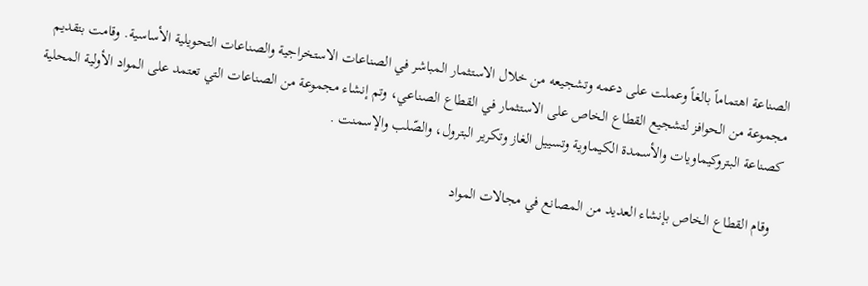الصناعة اهتماماً بالغاً وعملت على دعمه وتشجيعه من خلال الاستثمار المباشر في الصناعات الاستخراجية والصناعات التحويلية الأساسية. وقامت بتقديم مجموعة من الحوافز لتشجيع القطاع الخاص على الاستثمار في القطاع الصناعي، وتم إنشاء مجموعة من الصناعات التي تعتمد على المواد الأولية المحلية كصناعة البتروكيماويات والأسمدة الكيماوية وتسييل الغاز وتكرير البترول، والصّلب والإسمنت .

  وقام القطاع الخاص بإنشاء العديد من المصانع في مجالات المواد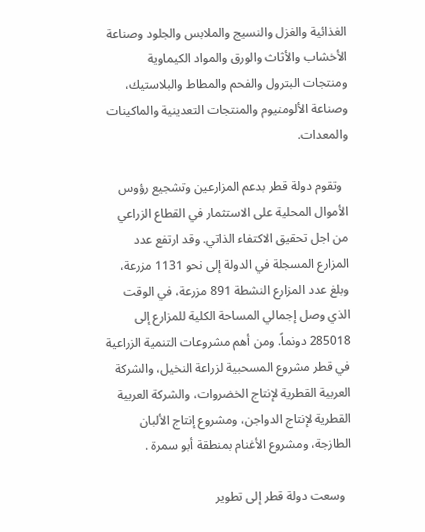الغذائية والغزل والنسيج والملابس والجلود وصناعة الأخشاب والأثاث والورق والمواد الكيماوية ومنتجات البترول والفحم والمطاط والبلاستيك، وصناعة الألومنيوم والمنتجات التعدينية والماكينات والمعدات.

  وتقوم دولة قطر بدعم المزارعين وتشجيع رؤوس الأموال المحلية على الاستثمار في القطاع الزراعي من اجل تحقيق الاكتفاء الذاتي. وقد ارتفع عدد المزارع المسجلة في الدولة إلى نحو 1131 مزرعة، وبلغ عدد المزارع النشطة 891 مزرعة، في الوقت الذي وصل إجمالي المساحة الكلية للمزارع إلى 285018 دونماً. ومن أهم مشروعات التنمية الزراعية في قطر مشروع المسحبية لزراعة النخيل، والشركة العربية القطرية لإنتاج الخضروات، والشركة العربية القطرية لإنتاج الدواجن، ومشروع إنتاج الألبان الطازجة، ومشروع الأغنام بمنطقة أبو سمرة .

  وسعت دولة قطر إلى تطوير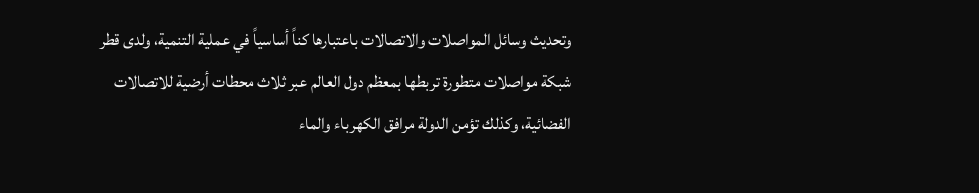وتحديث وسائل المواصلات والاتصالات باعتبارها كناً أساسياً في عملية التنمية، ولدى قطر شبكة مواصلات متطورة تربطها بمعظم دول العالم عبر ثلاث محطات أرضية للاتصالات الفضائية، وكذلك تؤمن الدولة مرافق الكهرباء والماء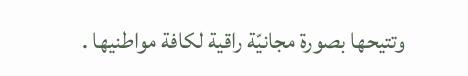وتتيحها بصورة مجانيّة راقية لكافة مواطنيها .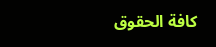كافة الحقوق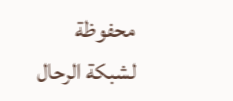محفوظة لشبكة الرحال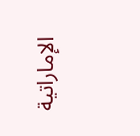الإماراتية